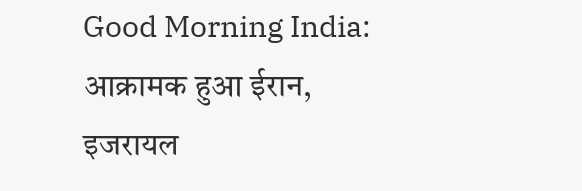Good Morning India: आक्रामक हुआ ईरान, इजरायल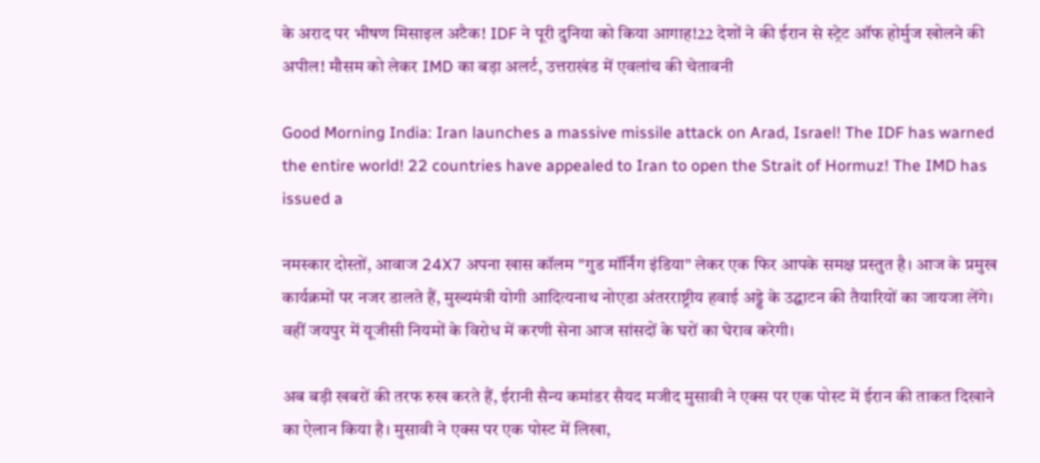के अराद पर भीषण मिसाइल अटैक! IDF ने पूरी दुनिया को किया आगाह!22 देशों ने की ईरान से स्ट्रेट ऑफ होर्मुज खोलने की अपील! मौसम को लेकर IMD का बड़ा अलर्ट, उत्तराखंड में एवलांच की चेतावनी

Good Morning India: Iran launches a massive missile attack on Arad, Israel! The IDF has warned the entire world! 22 countries have appealed to Iran to open the Strait of Hormuz! The IMD has issued a

नमस्कार दोस्तों, आवाज 24X7 अपना खास कॉलम "गुड मॉर्निंग इंडिया" लेकर एक फिर आपके समक्ष प्रस्तुत है। आज के प्रमुख कार्यक्रमों पर नजर डालते हैं, मुख्यमंत्री योगी आदित्यनाथ नोएडा अंतरराष्ट्रीय हवाई अड्डे के उद्घाटन की तैयारियों का जायजा लेंगे। वहीं जयपुर में यूजीसी नियमों के विरोध में करणी सेना आज सांसदों के घरों का घेराव करेगी।

अब बड़ी खबरों की तरफ रुख करते हैं, ईरानी सैन्य कमांडर सैयद मजीद मुसावी ने एक्स पर एक पोस्ट में ईरान की ताकत दिखाने का ऐलान किया है। मुसावी ने एक्स पर एक पोस्ट में लिखा,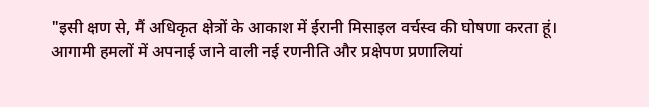"इसी क्षण से, मैं अधिकृत क्षेत्रों के आकाश में ईरानी मिसाइल वर्चस्व की घोषणा करता हूं। आगामी हमलों में अपनाई जाने वाली नई रणनीति और प्रक्षेपण प्रणालियां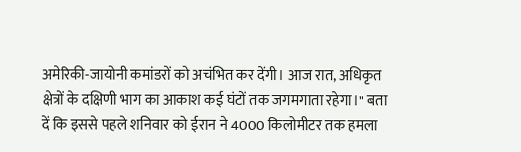अमेरिकी-जायोनी कमांडरों को अचंभित कर देंगी। आज रात, अधिकृत क्षेत्रों के दक्षिणी भाग का आकाश कई घंटों तक जगमगाता रहेगा।" बता दें कि इससे पहले शनिवार को ईरान ने 4000 किलोमीटर तक हमला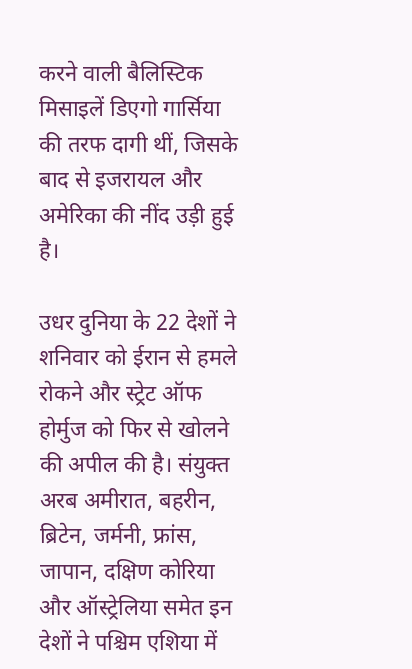करने वाली बैलिस्टिक मिसाइलें डिएगो गार्सिया की तरफ दागी थीं, जिसके बाद से इजरायल और अमेरिका की नींद उड़ी हुई है।

उधर दुनिया के 22 देशों ने शनिवार को ईरान से हमले रोकने और स्ट्रेट ऑफ होर्मुज को फिर से खोलने की अपील की है। संयुक्त अरब अमीरात, बहरीन, ब्रिटेन, जर्मनी, फ्रांस, जापान, दक्षिण कोरिया और ऑस्ट्रेलिया समेत इन देशों ने पश्चिम एशिया में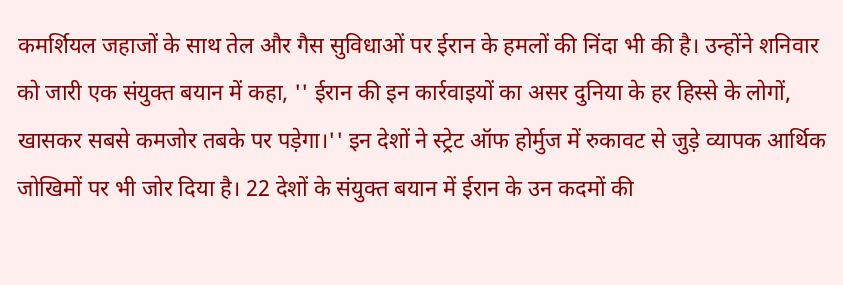कमर्शियल जहाजों के साथ तेल और गैस सुविधाओं पर ईरान के हमलों की निंदा भी की है। उन्होंने शनिवार को जारी एक संयुक्त बयान में कहा, '' ईरान की इन कार्रवाइयों का असर दुनिया के हर हिस्से के लोगों, खासकर सबसे कमजोर तबके पर पड़ेगा।'' इन देशों ने स्ट्रेट ऑफ होर्मुज में रुकावट से जुड़े व्यापक आर्थिक जोखिमों पर भी जोर दिया है। 22 देशों के संयुक्त बयान में ईरान के उन कदमों की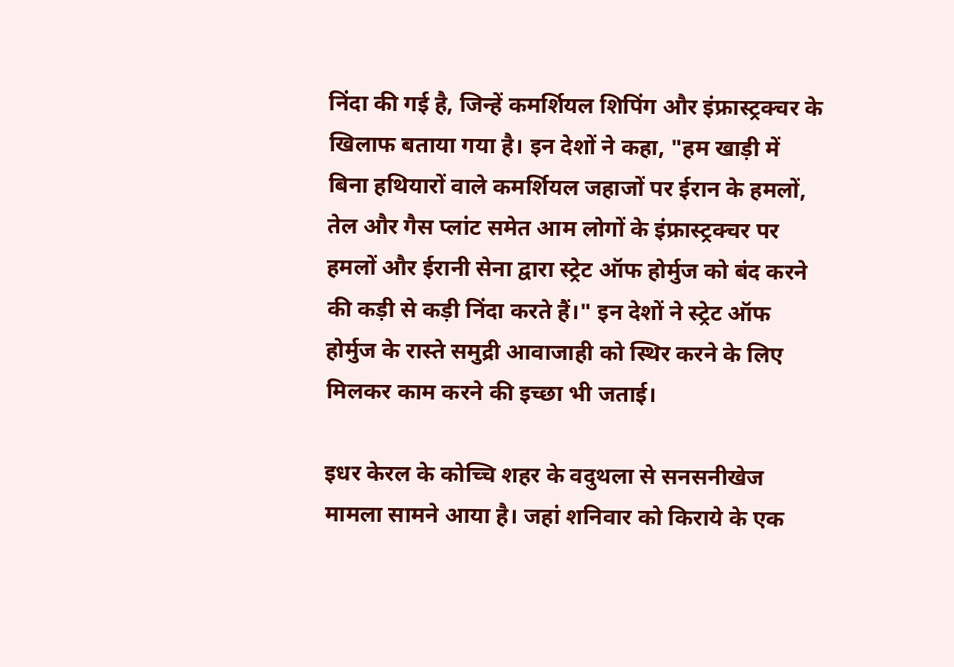निंदा की गई है, जिन्हें कमर्शियल शिपिंग और इंफ्रास्ट्रक्चर के खिलाफ बताया गया है। इन देशों ने कहा, "हम खाड़ी में बिना हथियारों वाले कमर्शियल जहाजों पर ईरान के हमलों, तेल और गैस प्लांट समेत आम लोगों के इंफ्रास्ट्रक्चर पर हमलों और ईरानी सेना द्वारा स्ट्रेट ऑफ होर्मुज को बंद करने की कड़ी से कड़ी निंदा करते हैं।" इन देशों ने स्ट्रेट ऑफ होर्मुज के रास्ते समुद्री आवाजाही को स्थिर करने के लिए मिलकर काम करने की इच्छा भी जताई।

इधर केरल के कोच्चि शहर के वदुथला से सनसनीखेज मामला सामने आया है। जहां शनिवार को किराये के एक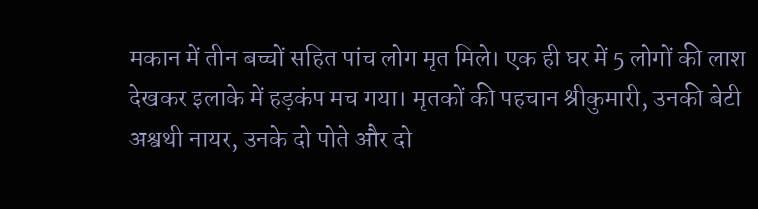मकान में तीन बच्चों सहित पांच लोग मृत मिले। एक ही घर में 5 लोगों की लाश देखकर इलाके में हड़कंप मच गया। मृतकों की पहचान श्रीकुमारी, उनकी बेटी अश्वथी नायर, उनके दो पोते और दो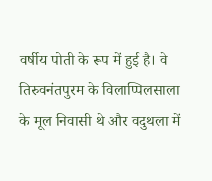वर्षीय पोती के रूप में हुई है। वे तिरुवनंतपुरम के विलाप्पिलसाला के मूल निवासी थे और वदुथला में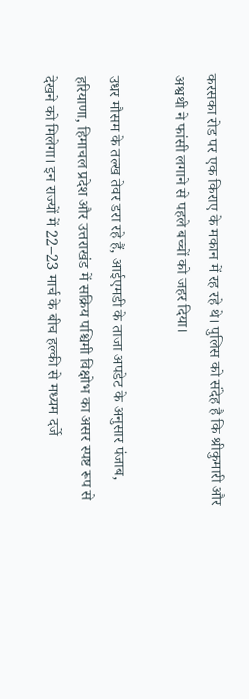करसका रोड पर एक किराए के मकान में रह रहे थे। पुलिस को संदेह है कि श्रीकुमारी और अश्वथी ने फांसी लगाने से पहले बच्चों को जहर दिया।

उधर मौसम के तल्ख तेवर डरा रहे हैं, आईएमडी के ताजा अपडेट के अनुसार पंजाब, हरियाणा, हिमाचल प्रदेश और उत्तराखंड में सक्रिय पश्चिमी विक्षोभ का असर स्पष्ट रूप से देखने को मिलेगा। इन राज्यों में 22–23 मार्च के बीच हल्की से मध्यम दर्जे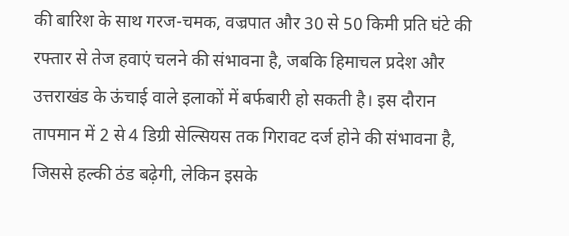की बारिश के साथ गरज-चमक, वज्रपात और 30 से 50 किमी प्रति घंटे की रफ्तार से तेज हवाएं चलने की संभावना है, जबकि हिमाचल प्रदेश और उत्तराखंड के ऊंचाई वाले इलाकों में बर्फबारी हो सकती है। इस दौरान तापमान में 2 से 4 डिग्री सेल्सियस तक गिरावट दर्ज होने की संभावना है, जिससे हल्की ठंड बढ़ेगी, लेकिन इसके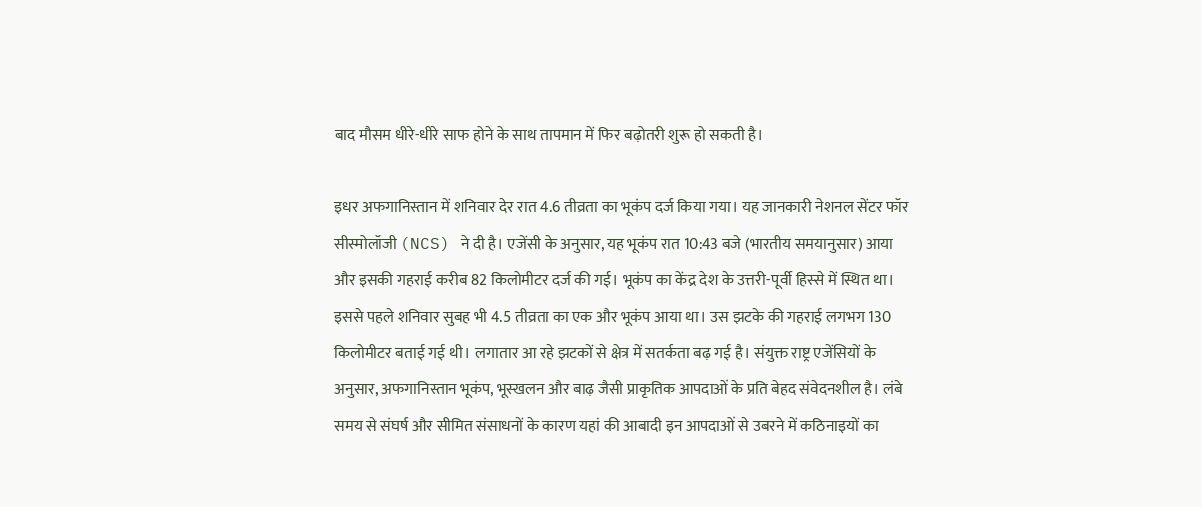बाद मौसम धीरे-धीरे साफ होने के साथ तापमान में फिर बढ़ोतरी शुरू हो सकती है।

इधर अफगानिस्तान में शनिवार देर रात 4.6 तीव्रता का भूकंप दर्ज किया गया। यह जानकारी नेशनल सेंटर फॉर सीस्मोलॉजी (NCS) ने दी है। एजेंसी के अनुसार, यह भूकंप रात 10:43 बजे (भारतीय समयानुसार) आया और इसकी गहराई करीब 82 किलोमीटर दर्ज की गई। भूकंप का केंद्र देश के उत्तरी-पूर्वी हिस्से में स्थित था। इससे पहले शनिवार सुबह भी 4.5 तीव्रता का एक और भूकंप आया था। उस झटके की गहराई लगभग 130 किलोमीटर बताई गई थी। लगातार आ रहे झटकों से क्षेत्र में सतर्कता बढ़ गई है। संयुक्त राष्ट्र एजेंसियों के अनुसार, अफगानिस्तान भूकंप, भूस्खलन और बाढ़ जैसी प्राकृतिक आपदाओं के प्रति बेहद संवेदनशील है। लंबे समय से संघर्ष और सीमित संसाधनों के कारण यहां की आबादी इन आपदाओं से उबरने में कठिनाइयों का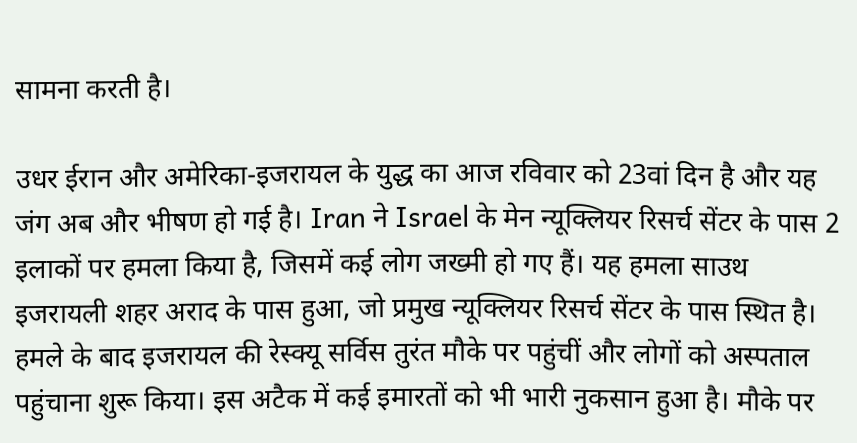सामना करती है।

उधर ईरान और अमेरिका-इजरायल के युद्ध का आज रविवार को 23वां दिन है और यह जंग अब और भीषण हो गई है। Iran ने Israel के मेन न्यूक्लियर रिसर्च सेंटर के पास 2 इलाकों पर हमला किया है, जिसमें कई लोग जख्मी हो गए हैं। यह हमला साउथ इजरायली शहर अराद के पास हुआ, जो प्रमुख न्यूक्लियर रिसर्च सेंटर के पास स्थित है। हमले के बाद इजरायल की रेस्क्यू सर्विस तुरंत मौके पर पहुंचीं और लोगों को अस्पताल पहुंचाना शुरू किया। इस अटैक में कई इमारतों को भी भारी नुकसान हुआ है। मौके पर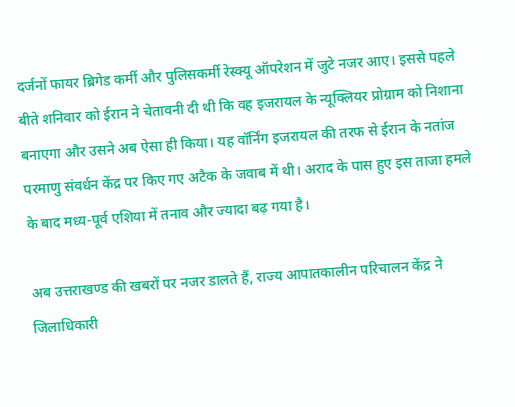दर्जनों फायर ब्रिगेड कर्मी और पुलिसकर्मी रेस्क्यू ऑपरेशन में जुटे नजर आए। इससे पहले बीते शनिवार को ईरान ने चेतावनी दी थी कि वह इजरायल के न्यूक्लियर प्रोग्राम को निशाना बनाएगा और उसने अब ऐसा ही किया। यह वॉर्निंग इजरायल की तरफ से ईरान के नतांज परमाणु संवर्धन केंद्र पर किए गए अटैक के जवाब में थी। अराद के पास हुए इस ताजा हमले के बाद मध्य-पूर्व एशिया में तनाव और ज्यादा बढ़ गया है।

अब उत्तराखण्ड की खबरों पर नजर डालते हैं, राज्य आपातकालीन परिचालन केंद्र ने जिलाधिकारी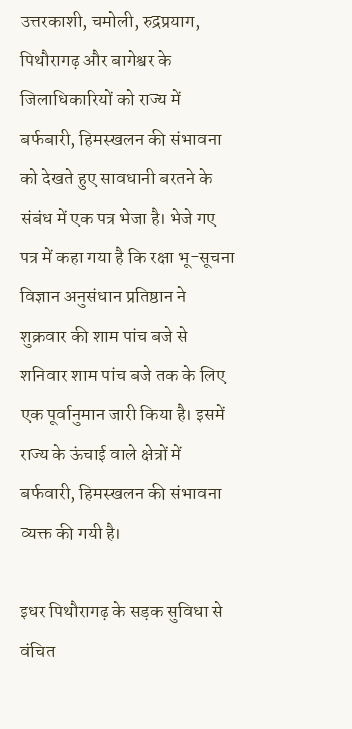उत्तरकाशी, चमोली, रुद्रप्रयाग, पिथौरागढ़ और बागेश्वर के जिलाधिकारियों को राज्य में बर्फबारी, हिमस्खलन की संभावना को देखते हुए सावधानी बरतने के संबंध में एक पत्र भेजा है। भेजे गए पत्र में कहा गया है कि रक्षा भू-सूचना विज्ञान अनुसंधान प्रतिष्ठान ने शुक्रवार की शाम पांच बजे से शनिवार शाम पांच बजे तक के लिए एक पूर्वानुमान जारी किया है। इसमें राज्य के ऊंचाई वाले क्षेत्रों में बर्फवारी, हिमस्खलन की संभावना व्यक्त की गयी है।

इधर पिथौरागढ़ के सड़क सुविधा से वंचित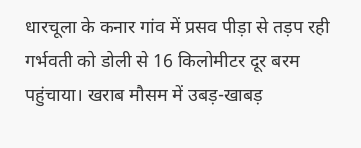धारचूला के कनार गांव में प्रसव पीड़ा से तड़प रही गर्भवती को डोली से 16 किलोमीटर दूर बरम पहुंचाया। खराब मौसम में उबड़-खाबड़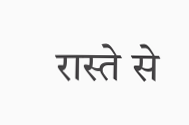रास्ते से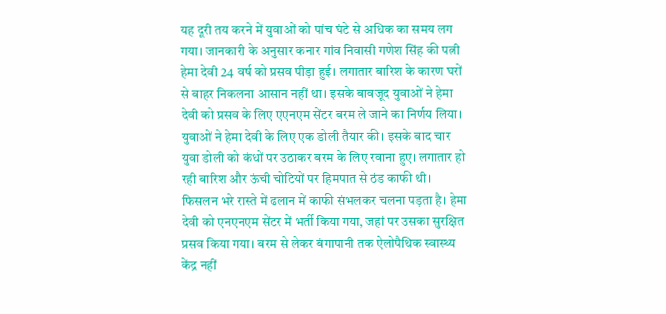यह दूरी तय करने में युवाओं को पांच घंटे से अधिक का समय लग गया। जानकारी के अनुसार कनार गांव निवासी गणेश सिंह की पत्नी हेमा देवी 24 वर्ष को प्रसव पीड़ा हुई। लगातार बारिश के कारण घरों से बाहर निकलना आसान नहीं था। इसके बावजूद युवाओं ने हेमा देवी को प्रसव के लिए एएनएम सेंटर बरम ले जाने का निर्णय लिया। युवाओं ने हेमा देवी के लिए एक डोली तैयार की। इसके बाद चार युवा डोली को कंधों पर उठाकर बरम के लिए रवाना हुए। लगातार हो रही बारिश और ऊंची चोटियों पर हिमपात से ठंड काफी थी। फिसलन भरे रास्ते में ढलान में काफी संभलकर चलना पड़ता है। हेमा देवी को एनएनएम सेंटर में भर्ती किया गया, जहां पर उसका सुरक्षित प्रसव किया गया। बरम से लेकर बंगापानी तक ऐलोपैथिक स्वास्थ्य केंद्र नहीं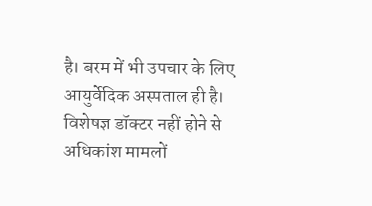है। बरम में भी उपचार के लिए आयुर्वेदिक अस्पताल ही है। विशेषज्ञ डॉक्टर नहीं होने से अधिकांश मामलों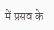में प्रसव के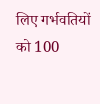लिए गर्भवतियों को 100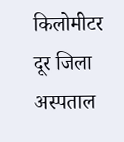किलोमीटर दूर जिला अस्पताल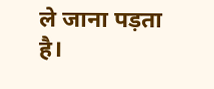ले जाना पड़ता है।